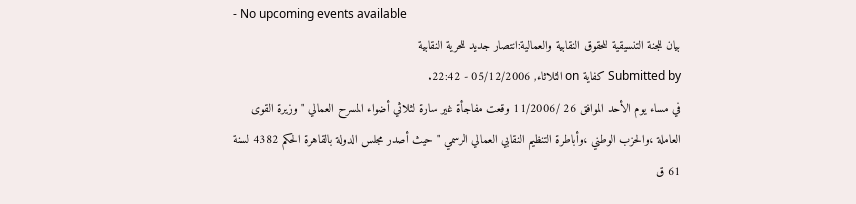- No upcoming events available
بيان للجنة التنسيقية للحقوق النقابية والعمالية:انتصار جديد للحرية النقابية
Submitted by كفاية on الثلاثاء, 05/12/2006 - 22:42.
في مساء يوم الأحد الموافق 26 /11/2006 وقعت مفاجأة غير سارة لثلاثي أضواء المسرح العمالي " وزيرة القوى العاملة ،والحزب الوطني ،وأباطرة التنظيم النقابي العمالي الرسمي " حيث أصدر مجلس الدولة بالقاهرة الحكم 4382 لسنة 61 ق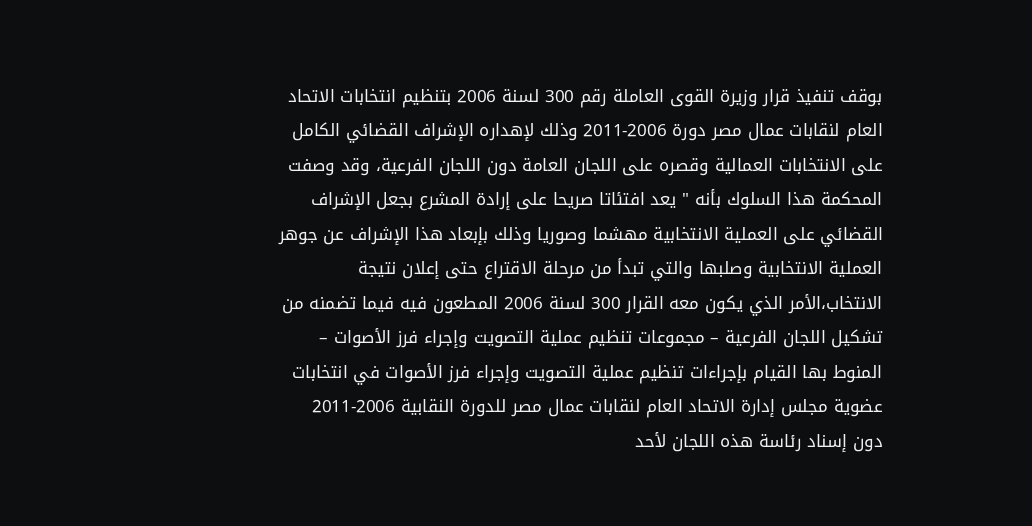بوقف تنفيذ قرار وزيرة القوى العاملة رقم 300 لسنة 2006 بتنظيم انتخابات الاتحاد العام لنقابات عمال مصر دورة 2006-2011 وذلك لإهداره الإشراف القضائي الكامل على الانتخابات العمالية وقصره على اللجان العامة دون اللجان الفرعية، وقد وصفت المحكمة هذا السلوك بأنه " يعد افتئاتا صريحا على إرادة المشرع بجعل الإشراف القضائي على العملية الانتخابية مهشما وصوريا وذلك بإبعاد هذا الإشراف عن جوهر العملية الانتخابية وصلبها والتي تبدأ من مرحلة الاقتراع حتى إعلان نتيجة الانتخاب،الأمر الذي يكون معه القرار 300 لسنة 2006 المطعون فيه فيما تضمنه من تشكيل اللجان الفرعية – مجموعات تنظيم عملية التصويت وإجراء فرز الأصوات – المنوط بها القيام بإجراءات تنظيم عملية التصويت وإجراء فرز الأصوات في انتخابات عضوية مجلس إدارة الاتحاد العام لنقابات عمال مصر للدورة النقابية 2006-2011 دون إسناد رئاسة هذه اللجان لأحد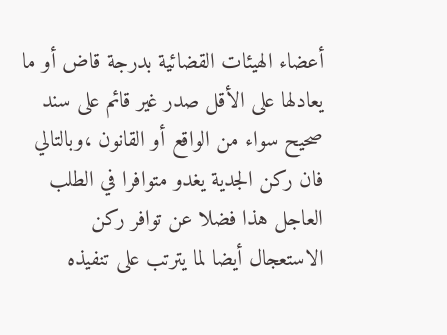أعضاء الهيئات القضائية بدرجة قاض أو ما يعادلها على الأقل صدر غير قائم على سند صحيح سواء من الواقع أو القانون ،وبالتالي فان ركن الجدية يغدو متوافرا في الطلب العاجل هذا فضلا عن توافر ركن الاستعجال أيضا لما يترتب على تنفيذه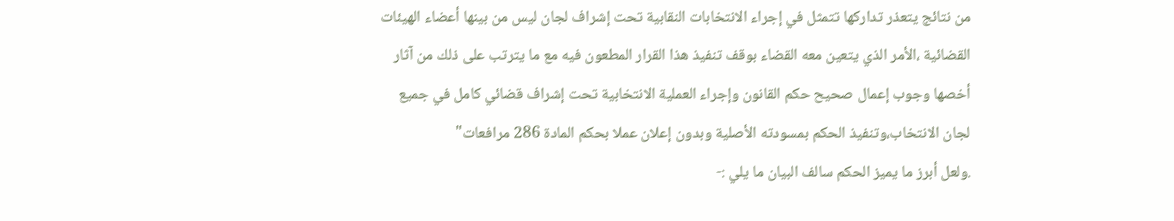من نتائج يتعذر تداركها تتمثل في إجراء الانتخابات النقابية تحت إشراف لجان ليس من بينها أعضاء الهيئات القضائية ،الأمر الذي يتعين معه القضاء بوقف تنفيذ هذا القرار المطعون فيه مع ما يترتب على ذلك من آثار أخصها وجوب إعمال صحيح حكم القانون وإجراء العملية الانتخابية تحت إشراف قضائي كامل في جميع لجان الانتخاب،وتنفيذ الحكم بمسودته الأصلية وبدون إعلان عملا بحكم المادة 286 مرافعات"
.ولعل أبرز ما يميز الحكم سالف البيان ما يلي :-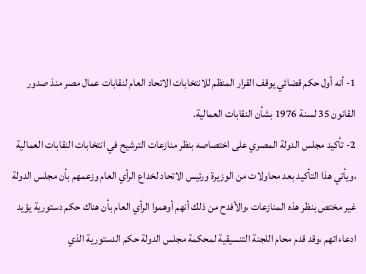1- أنه أول حكم قضائي يوقف القرار المنظم للانتخابات الاتحاد العام لنقابات عمال مصر منذ صدور القانون 35 لسنة 1976 بشأن النقابات العمالية.
2- تأكيد مجلس الدولة المصري على اختصاصه بنظر منازعات الترشيح في انتخابات النقابات العمالية ،ويأتي هذا التأكيد بعد محاولات من الوزيرة ورئيس الاتحاد لخداع الرأي العام وزعمهم بأن مجلس الدولة غير مختص بنظر هذه المنازعات ،والأفدح من ذلك أنهم أوهموا الرأي العام بأن هناك حكم دستورية يؤيد ادعاءاتهم ،وقد قدم محام اللجنة التنسيقية لمحكمة مجلس الدولة حكم الدستورية الذي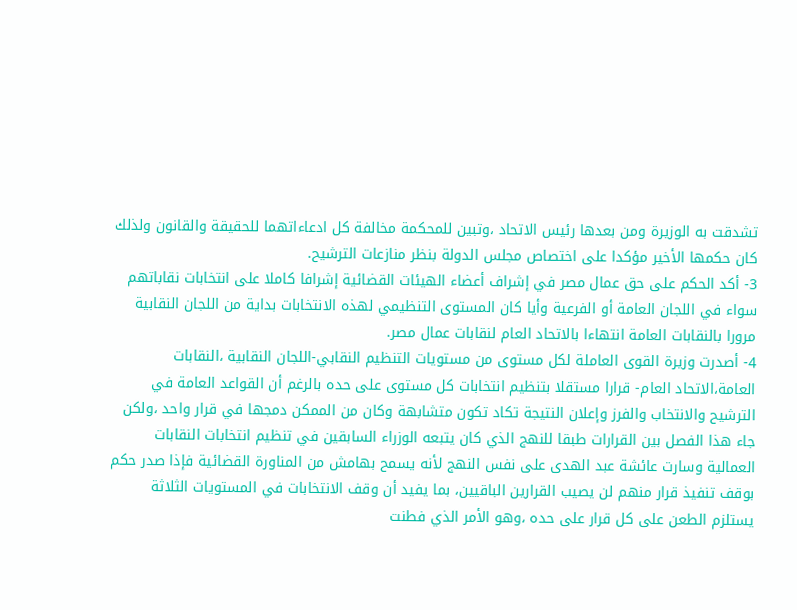تشدقت به الوزيرة ومن بعدها رئيس الاتحاد ،وتبين للمحكمة مخالفة كل ادعاءاتهما للحقيقة والقانون ولذلك كان حكمها الأخير مؤكدا على اختصاص مجلس الدولة بنظر منازعات الترشيح.
3- أكد الحكم على حق عمال مصر في إشراف أعضاء الهيئات القضائية إشرافا كاملا على انتخابات نقاباتهم سواء في اللجان العامة أو الفرعية وأيا كان المستوى التنظيمي لهذه الانتخابات بداية من اللجان النقابية مرورا بالنقابات العامة انتهاءا بالاتحاد العام لنقابات عمال مصر.
4- أصدرت وزيرة القوى العاملة لكل مستوى من مستويات التنظيم النقابي-اللجان النقابية ،النقابات العامة،الاتحاد العام- قرارا مستقلا بتنظيم انتخابات كل مستوى على حده بالرغم أن القواعد العامة في الترشيح والانتخاب والفرز وإعلان النتيجة تكاد تكون متشابهة وكان من الممكن دمجها في قرار واحد ،ولكن جاء هذا الفصل بين القرارات طبقا للنهج الذي كان يتبعه الوزراء السابقين في تنظيم انتخابات النقابات العمالية وسارت عائشة عبد الهدى على نفس النهج لأنه يسمح بهامش من المناورة القضائية فإذا صدر حكم بوقف تنفيذ قرار منهم لن يصيب القرارين الباقيين، بما يفيد أن وقف الانتخابات في المستويات الثلاثة يستلزم الطعن على كل قرار على حده ،وهو الأمر الذي فطنت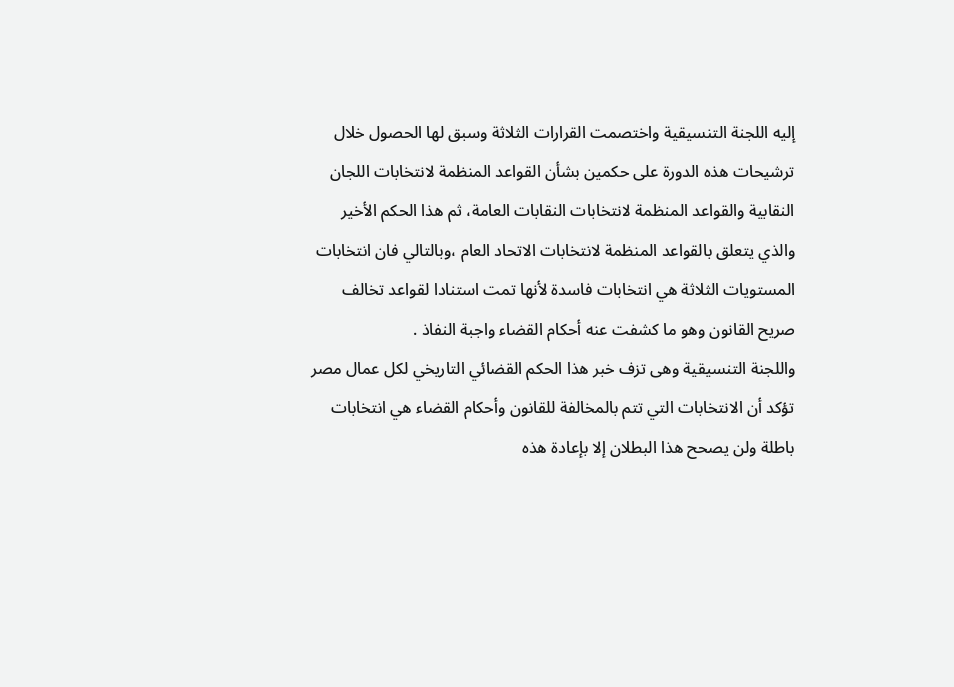إليه اللجنة التنسيقية واختصمت القرارات الثلاثة وسبق لها الحصول خلال ترشيحات هذه الدورة على حكمين بشأن القواعد المنظمة لانتخابات اللجان النقابية والقواعد المنظمة لانتخابات النقابات العامة، ثم هذا الحكم الأخير والذي يتعلق بالقواعد المنظمة لانتخابات الاتحاد العام ،وبالتالي فان انتخابات المستويات الثلاثة هي انتخابات فاسدة لأنها تمت استنادا لقواعد تخالف صريح القانون وهو ما كشفت عنه أحكام القضاء واجبة النفاذ .
واللجنة التنسيقية وهى تزف خبر هذا الحكم القضائي التاريخي لكل عمال مصر تؤكد أن الانتخابات التي تتم بالمخالفة للقانون وأحكام القضاء هي انتخابات باطلة ولن يصحح هذا البطلان إلا بإعادة هذه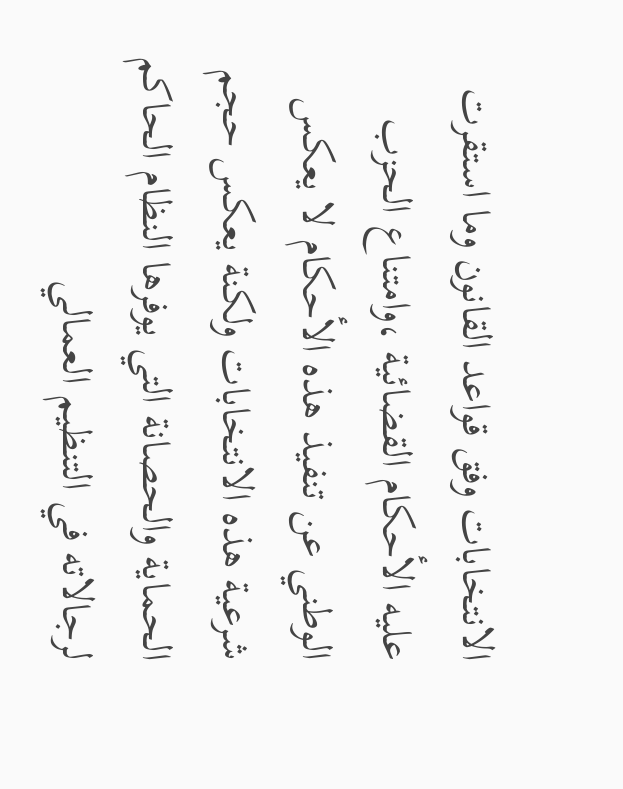الانتخابات وفق قواعد القانون وما استقرت عليه الأحكام القضائية ،وامتناع الحزب الوطني عن تنفيذ هذه الأحكام لا يعكس شرعية هذه الانتخابات ولكنة يعكس حجم الحماية والحصانة التي يوفرها النظام الحاكم لرجالاته في التنظيم العمالي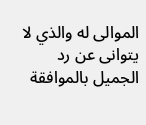الموالى له والذي لا يتوانى عن رد الجميل بالموافقة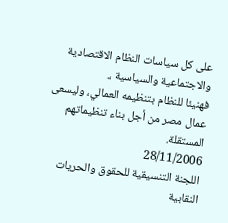على كل سياسات النظام الاقتصادية والاجتماعية والسياسية ،.
فهنيئا للنظام بتنظيمه العمالي، وليسعى عمال مصر من أجل بناء تنظيماتهم المستقلة.
28/11/2006
اللجنة التنسيقية للحقوق والحريات النقابية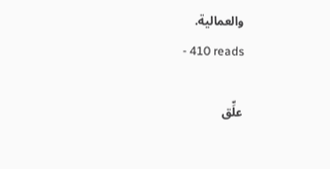والعمالية.
- 410 reads

علِّق